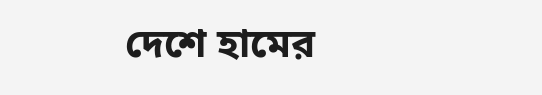দেশে হামের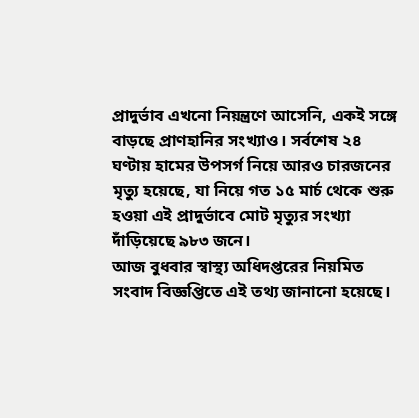প্রাদুর্ভাব এখনো নিয়ন্ত্রণে আসেনি, একই সঙ্গে বাড়ছে প্রাণহানির সংখ্যাও। সর্বশেষ ২৪ ঘণ্টায় হামের উপসর্গ নিয়ে আরও চারজনের মৃত্যু হয়েছে, যা নিয়ে গত ১৫ মার্চ থেকে শুরু হওয়া এই প্রাদুর্ভাবে মোট মৃত্যুর সংখ্যা দাঁড়িয়েছে ৯৮৩ জনে।
আজ বুধবার স্বাস্থ্য অধিদপ্তরের নিয়মিত সংবাদ বিজ্ঞপ্তিতে এই তথ্য জানানো হয়েছে।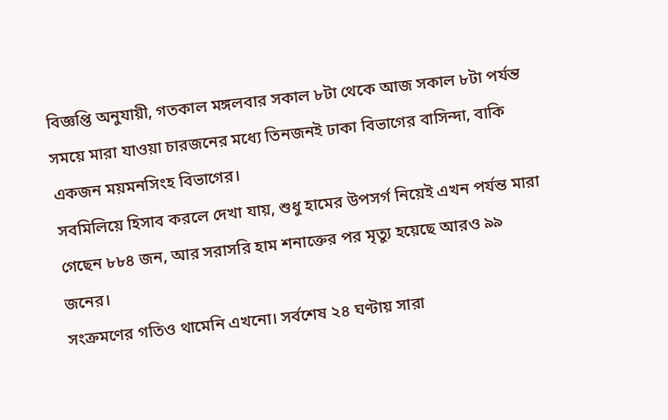বিজ্ঞপ্তি অনুযায়ী, গতকাল মঙ্গলবার সকাল ৮টা থেকে আজ সকাল ৮টা পর্যন্ত সময়ে মারা যাওয়া চারজনের মধ্যে তিনজনই ঢাকা বিভাগের বাসিন্দা, বাকি একজন ময়মনসিংহ বিভাগের।
সবমিলিয়ে হিসাব করলে দেখা যায়, শুধু হামের উপসর্গ নিয়েই এখন পর্যন্ত মারা গেছেন ৮৮৪ জন, আর সরাসরি হাম শনাক্তের পর মৃত্যু হয়েছে আরও ৯৯ জনের।
সংক্রমণের গতিও থামেনি এখনো। সর্বশেষ ২৪ ঘণ্টায় সারা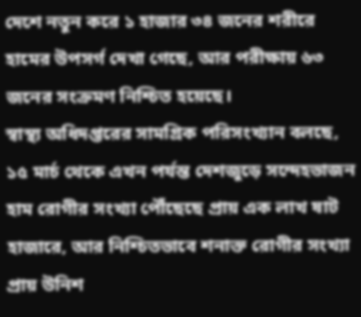দেশে নতুন করে ১ হাজার ৩৪ জনের শরীরে হামের উপসর্গ দেখা গেছে, আর পরীক্ষায় ৬৩ জনের সংক্রমণ নিশ্চিত হয়েছে।
স্বাস্থ্য অধিদপ্তরের সামগ্রিক পরিসংখ্যান বলছে, ১৫ মার্চ থেকে এখন পর্যন্ত দেশজুড়ে সন্দেহভাজন হাম রোগীর সংখ্যা পৌঁছেছে প্রায় এক লাখ ষাট হাজারে, আর নিশ্চিতভাবে শনাক্ত রোগীর সংখ্যা প্রায় উনিশ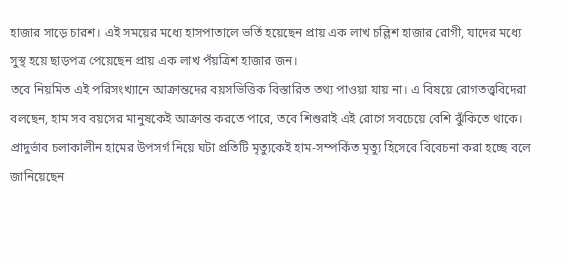হাজার সাড়ে চারশ। এই সময়ের মধ্যে হাসপাতালে ভর্তি হয়েছেন প্রায় এক লাখ চল্লিশ হাজার রোগী, যাদের মধ্যে সুস্থ হয়ে ছাড়পত্র পেয়েছেন প্রায় এক লাখ পঁয়ত্রিশ হাজার জন।
তবে নিয়মিত এই পরিসংখ্যানে আক্রান্তদের বয়সভিত্তিক বিস্তারিত তথ্য পাওয়া যায় না। এ বিষয়ে রোগতত্ত্ববিদেরা বলছেন, হাম সব বয়সের মানুষকেই আক্রান্ত করতে পারে, তবে শিশুরাই এই রোগে সবচেয়ে বেশি ঝুঁকিতে থাকে। প্রাদুর্ভাব চলাকালীন হামের উপসর্গ নিয়ে ঘটা প্রতিটি মৃত্যুকেই হাম-সম্পর্কিত মৃত্যু হিসেবে বিবেচনা করা হচ্ছে বলে জানিয়েছেন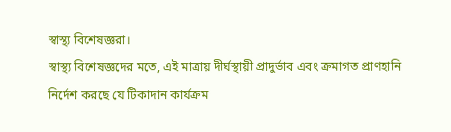স্বাস্থ্য বিশেষজ্ঞরা।
স্বাস্থ্য বিশেষজ্ঞদের মতে, এই মাত্রায় দীর্ঘস্থায়ী প্রাদুর্ভাব এবং ক্রমাগত প্রাণহানি নির্দেশ করছে যে টিকাদান কার্যক্রম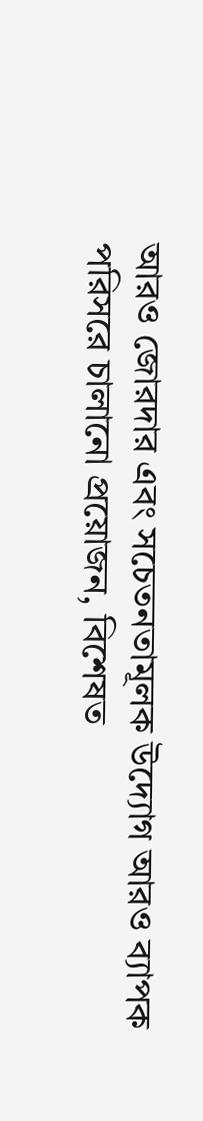আরও জোরদার এবং সচেতনতামূলক উদ্যোগ আরও ব্যাপক পরিসরে চালানো প্রয়োজন, বিশেষত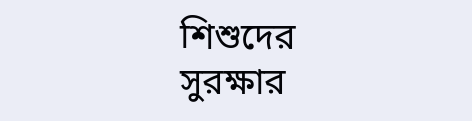শিশুদের সুরক্ষার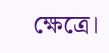ক্ষেত্রে।